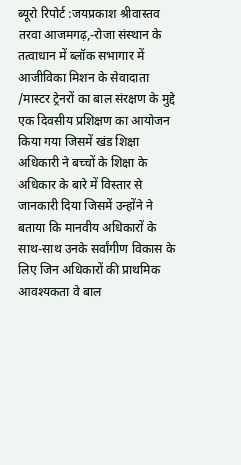ब्यूरो रिपोर्ट :जयप्रकाश श्रीवास्तव
तरवा आजमगढ़,-रोजा संस्थान के तत्वाधान में ब्लॉक सभागार में आजीविका मिशन के सेवादाता /मास्टर ट्रेनरों का बाल संरक्षण के मुद्दे एक दिवसीय प्रशिक्षण का आयोजन किया गया जिसमें खंड शिक्षा अधिकारी ने बच्चों के शिक्षा के अधिकार के बारे में विस्तार से जानकारी दिया जिसमें उन्होंने ने बताया कि मानवीय अधिकारों के साथ-साथ उनके सर्वांगीण विकास के लिए जिन अधिकारों की प्राथमिक आवश्यकता वे बाल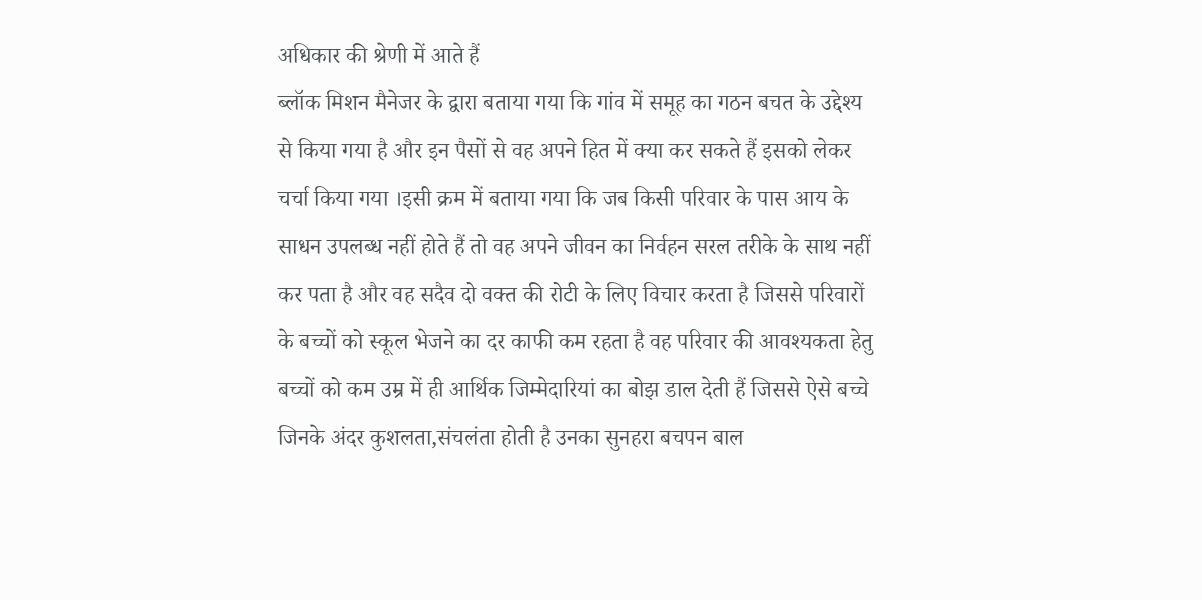अधिकार की श्रेणी में आते हैं
ब्लॉक मिशन मैनेजर के द्वारा बताया गया कि गांव में समूह का गठन बचत के उद्देश्य से किया गया है और इन पैसों से वह अपने हित में क्या कर सकते हैं इसको लेकर चर्चा किया गया ।इसी क्रम में बताया गया कि जब किसी परिवार के पास आय के साधन उपलब्ध नहीं होते हैं तो वह अपने जीवन का निर्वहन सरल तरीके के साथ नहीं कर पता है और वह सदैव दो वक्त की रोटी के लिए विचार करता है जिससे परिवारों के बच्चों को स्कूल भेजने का दर काफी कम रहता है वह परिवार की आवश्यकता हेतु बच्चों को कम उम्र में ही आर्थिक जिम्मेदारियां का बोझ डाल देती हैं जिससे ऐसे बच्चे जिनके अंदर कुशलता,संचलंता होती है उनका सुनहरा बचपन बाल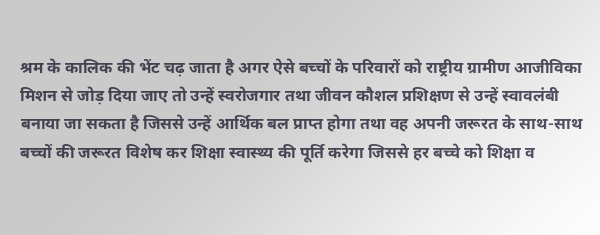श्रम के कालिक की भेंट चढ़ जाता है अगर ऐसे बच्चों के परिवारों को राष्ट्रीय ग्रामीण आजीविका मिशन से जोड़ दिया जाए तो उन्हें स्वरोजगार तथा जीवन कौशल प्रशिक्षण से उन्हें स्वावलंबी बनाया जा सकता है जिससे उन्हें आर्थिक बल प्राप्त होगा तथा वह अपनी जरूरत के साथ-साथ बच्चों की जरूरत विशेष कर शिक्षा स्वास्थ्य की पूर्ति करेगा जिससे हर बच्चे को शिक्षा व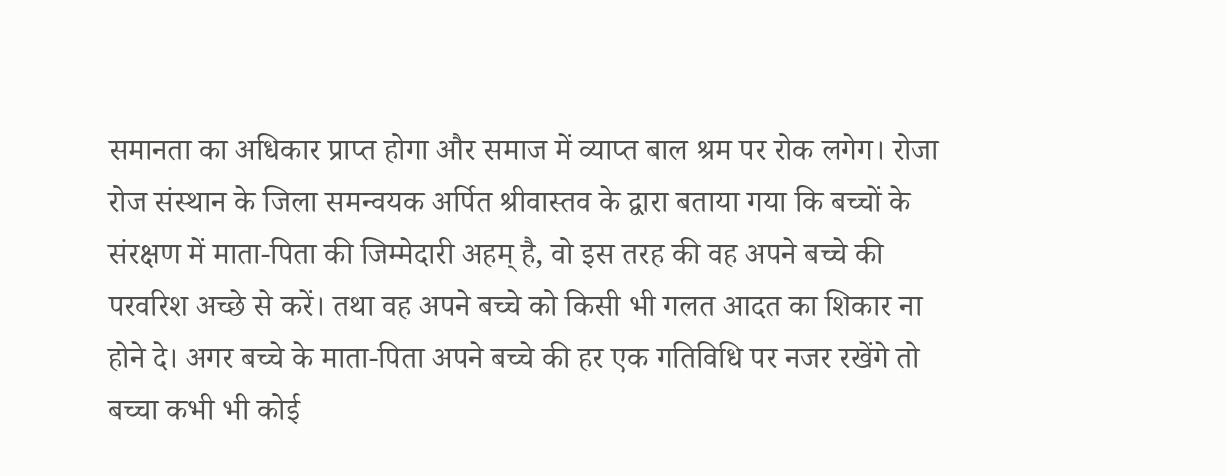समानता का अधिकार प्राप्त होगा और समाज में व्याप्त बाल श्रम पर रोक लगेग। रोजा रोज संस्थान के जिला समन्वयक अर्पित श्रीवास्तव के द्वारा बताया गया कि बच्चों के संरक्षण में माता-पिता की जिम्मेदारी अहम् है, वो इस तरह की वह अपने बच्चे की परवरिश अच्छे से करें। तथा वह अपने बच्चे को किसी भी गलत आदत का शिकार ना होने दे। अगर बच्चे के माता-पिता अपने बच्चे की हर एक गतिविधि पर नजर रखेंगे तो बच्चा कभी भी कोई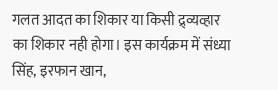गलत आदत का शिकार या किसी द्र्व्यव्हार का शिकार नही होगा। इस कार्यक्रम में संध्या सिंह, इरफान खान,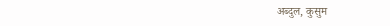अब्दुल, कुसुम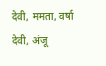देवी, ममता, वर्षा देवी, अंजू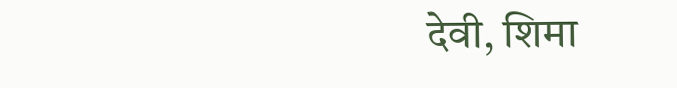देवी, शिमा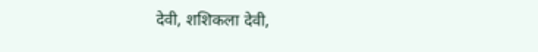देवी, शशिकला देवी,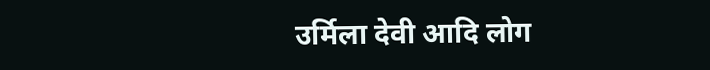उर्मिला देवी आदि लोग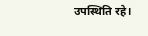उपस्थिति रहे।